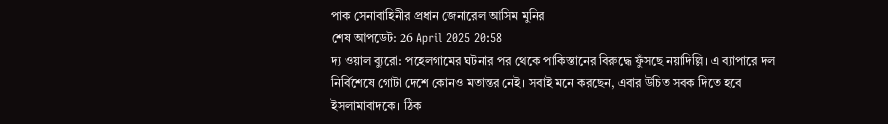পাক সেনাবাহিনীর প্রধান জেনারেল আসিম মুনির
শেষ আপডেট: 26 April 2025 20:58
দ্য ওয়াল ব্যুরো: পহেলগামের ঘটনার পর থেকে পাকিস্তানের বিরুদ্ধে ফুঁসছে নয়াদিল্লি। এ ব্যাপারে দল নির্বিশেষে গোটা দেশে কোনও মতান্তর নেই। সবাই মনে করছেন, এবার উচিত সবক দিতে হবে ইসলামাবাদকে। ঠিক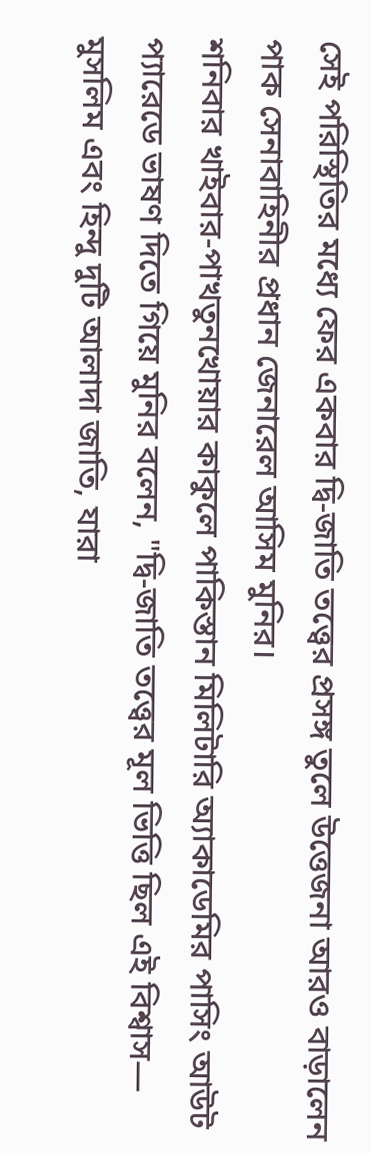সেই পরিস্থিতির মধ্যে ফের একবার দ্বি-জাতি তত্ত্বের প্রসঙ্গ তুলে উত্তেজনা আরও বাড়ালেন পাক সেনাবাহিনীর প্রধান জেনারেল আসিম মুনির।
শনিবার খাইবার-পাখতুনখোয়ার কাকুলে পাকিস্তান মিলিটারি অ্যাকাডেমির পাসিং আউট প্যারেডে ভাষণ দিতে গিয়ে মুনির বলেন, "দ্বি-জাতি তত্ত্বের মূল ভিত্তি ছিল এই বিশ্বাস— মুসলিম এবং হিন্দু দুটি আলাদা জাতি, যারা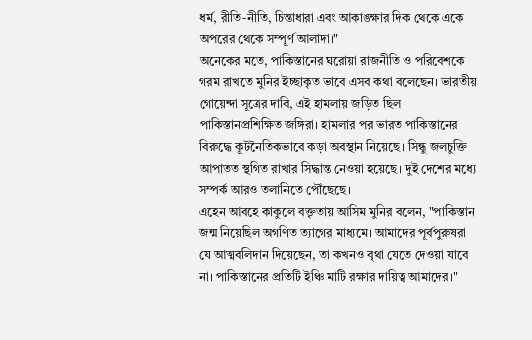ধর্ম, রীতি-নীতি, চিন্তাধারা এবং আকাঙ্ক্ষার দিক থেকে একে অপরের থেকে সম্পূর্ণ আলাদা।"
অনেকের মতে, পাকিস্তানের ঘরোয়া রাজনীতি ও পরিবেশকে গরম রাখতে মুনির ইচ্ছাকৃত ভাবে এসব কথা বলেছেন। ভারতীয় গোয়েন্দা সূত্রের দাবি, এই হামলায় জড়িত ছিল পাকিস্তানপ্রশিক্ষিত জঙ্গিরা। হামলার পর ভারত পাকিস্তানের বিরুদ্ধে কূটনৈতিকভাবে কড়া অবস্থান নিয়েছে। সিন্ধু জলচুক্তি আপাতত স্থগিত রাখার সিদ্ধান্ত নেওয়া হয়েছে। দুই দেশের মধ্যে সম্পর্ক আরও তলানিতে পৌঁছেছে।
এহেন আবহে কাকুলে বক্তৃতায় আসিম মুনির বলেন, "পাকিস্তান জন্ম নিয়েছিল অগণিত ত্যাগের মাধ্যমে। আমাদের পূর্বপুরুষরা যে আত্মবলিদান দিয়েছেন, তা কখনও বৃথা যেতে দেওয়া যাবে না। পাকিস্তানের প্রতিটি ইঞ্চি মাটি রক্ষার দায়িত্ব আমাদের।"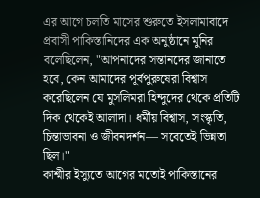এর আগে চলতি মাসের শুরুতে ইসলামাবাদে প্রবাসী পাকিস্তানিদের এক অনুষ্ঠানে মুনির বলেছিলেন, "আপনাদের সন্তানদের জানাতে হবে, কেন আমাদের পূর্বপুরুষেরা বিশ্বাস করেছিলেন যে মুসলিমরা হিন্দুদের থেকে প্রতিটি দিক থেকেই আলাদা। ধর্মীয় বিশ্বাস, সংস্কৃতি, চিন্তাভাবনা ও জীবনদর্শন— সবেতেই ভিন্নতা ছিল।"
কাশ্মীর ইস্যুতে আগের মতোই পাকিস্তানের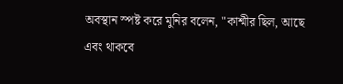অবস্থান স্পষ্ট করে মুনির বলেন, "কাশ্মীর ছিল, আছে এবং থাকবে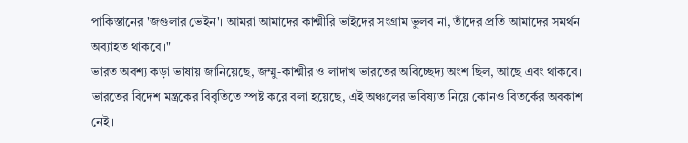পাকিস্তানের 'জগুলার ভেইন'। আমরা আমাদের কাশ্মীরি ভাইদের সংগ্রাম ভুলব না, তাঁদের প্রতি আমাদের সমর্থন অব্যাহত থাকবে।"
ভারত অবশ্য কড়া ভাষায় জানিয়েছে, জম্মু-কাশ্মীর ও লাদাখ ভারতের অবিচ্ছেদ্য অংশ ছিল, আছে এবং থাকবে। ভারতের বিদেশ মন্ত্রকের বিবৃতিতে স্পষ্ট করে বলা হয়েছে, এই অঞ্চলের ভবিষ্যত নিয়ে কোনও বিতর্কের অবকাশ নেই।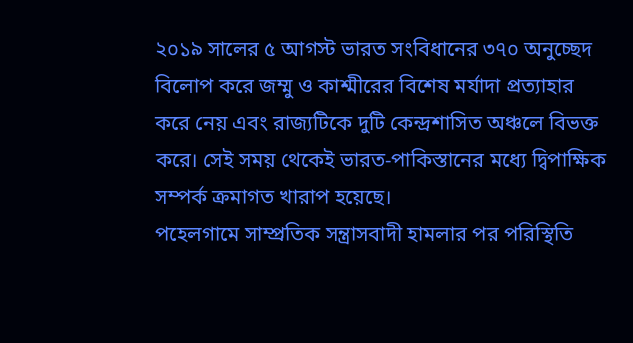২০১৯ সালের ৫ আগস্ট ভারত সংবিধানের ৩৭০ অনুচ্ছেদ বিলোপ করে জম্মু ও কাশ্মীরের বিশেষ মর্যাদা প্রত্যাহার করে নেয় এবং রাজ্যটিকে দুটি কেন্দ্রশাসিত অঞ্চলে বিভক্ত করে। সেই সময় থেকেই ভারত-পাকিস্তানের মধ্যে দ্বিপাক্ষিক সম্পর্ক ক্রমাগত খারাপ হয়েছে।
পহেলগামে সাম্প্রতিক সন্ত্রাসবাদী হামলার পর পরিস্থিতি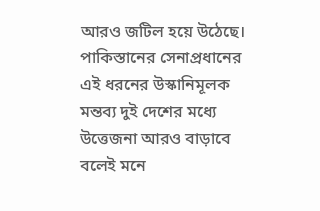আরও জটিল হয়ে উঠেছে। পাকিস্তানের সেনাপ্রধানের এই ধরনের উস্কানিমূলক মন্তব্য দুই দেশের মধ্যে উত্তেজনা আরও বাড়াবে বলেই মনে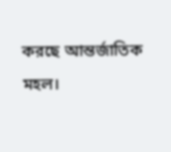করছে আন্তর্জাতিক মহল।